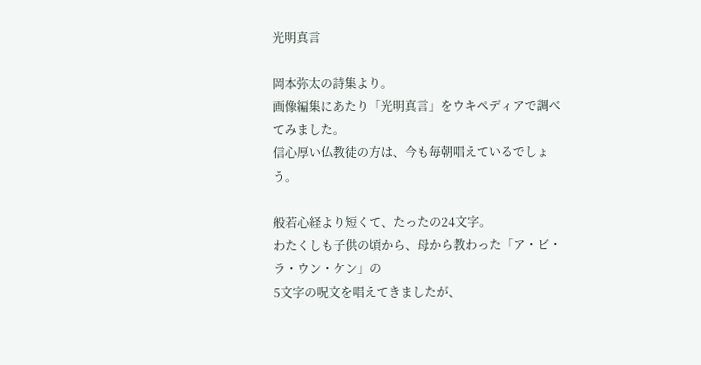光明真言

岡本弥太の詩集より。
画像編集にあたり「光明真言」をウキペディアで調べてみました。
信心厚い仏教徒の方は、今も毎朝唱えているでしょう。

般若心経より短くて、たったの24文字。
わたくしも子供の頃から、母から教わった「ア・ビ・ラ・ウン・ケン」の
5文字の呪文を唱えてきましたが、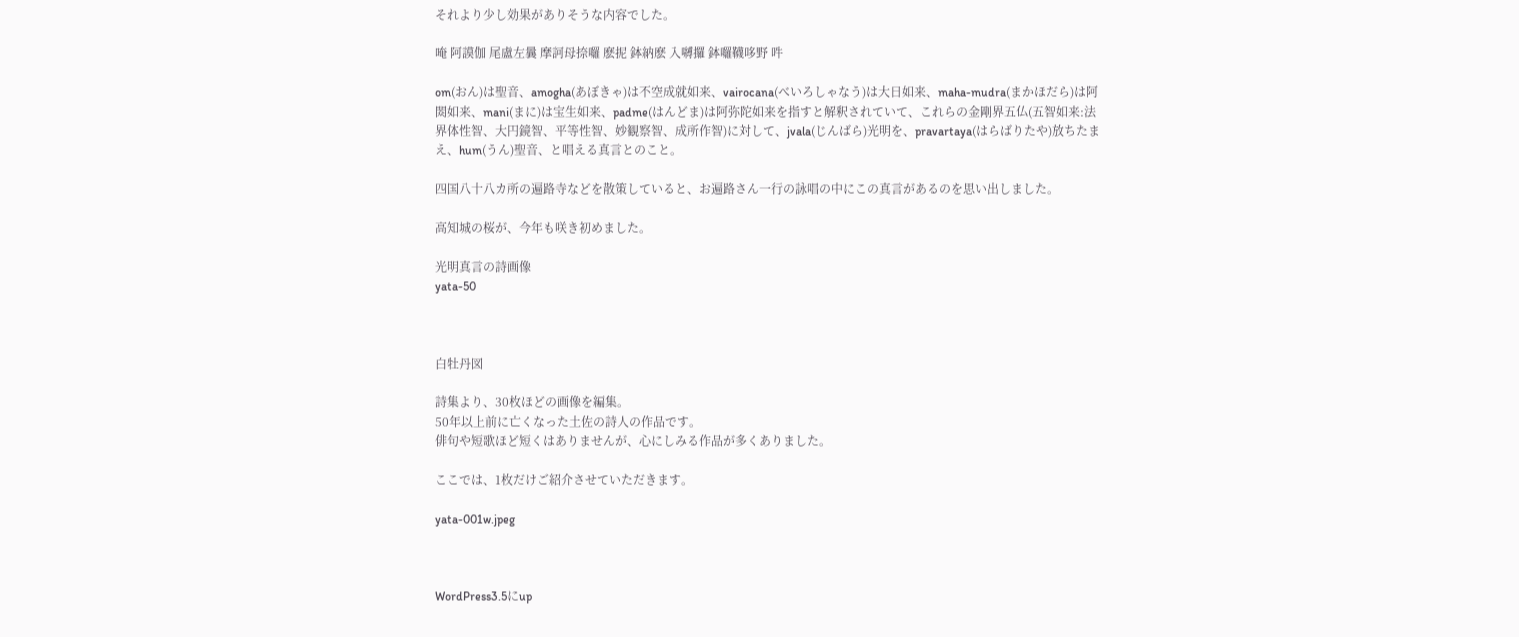それより少し効果がありそうな内容でした。

唵 阿謨伽 尾盧左曩 摩訶母捺囉 麽抳 鉢納麽 入嚩攞 鉢囉韈哆野 吽

om(おん)は聖音、amogha(あぼきゃ)は不空成就如来、vairocana(べいろしゃなう)は大日如来、maha-mudra(まかほだら)は阿閦如来、mani(まに)は宝生如来、padme(はんどま)は阿弥陀如来を指すと解釈されていて、これらの金剛界五仏(五智如来:法界体性智、大円鏡智、平等性智、妙観察智、成所作智)に対して、jvala(じんばら)光明を、pravartaya(はらばりたや)放ちたまえ、hum(うん)聖音、と唱える真言とのこと。

四国八十八カ所の遍路寺などを散策していると、お遍路さん一行の詠唱の中にこの真言があるのを思い出しました。

高知城の桜が、今年も咲き初めました。

光明真言の詩画像
yata-50



白牡丹図

詩集より、30枚ほどの画像を編集。
50年以上前に亡くなった土佐の詩人の作品です。
俳句や短歌ほど短くはありませんが、心にしみる作品が多くありました。

ここでは、1枚だけご紹介させていただきます。

yata-001w.jpeg



WordPress3.5にup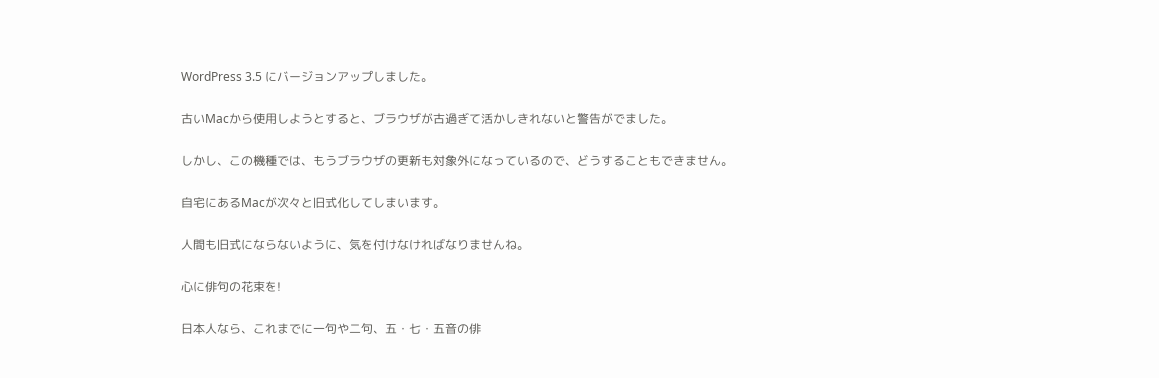WordPress 3.5 にバージョンアップしました。

古いMacから使用しようとすると、ブラウザが古過ぎて活かしきれないと警告がでました。

しかし、この機種では、もうブラウザの更新も対象外になっているので、どうすることもできません。

自宅にあるMacが次々と旧式化してしまいます。

人間も旧式にならないように、気を付けなければなりませんね。

心に俳句の花束を!

日本人なら、これまでに一句や二句、五・七・五音の俳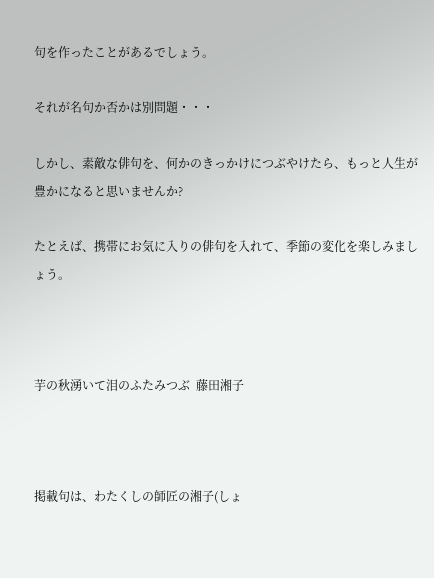句を作ったことがあるでしょう。

それが名句か否かは別問題・・・

しかし、素敵な俳句を、何かのきっかけにつぶやけたら、もっと人生が豊かになると思いませんか?

たとえば、携帯にお気に入りの俳句を入れて、季節の変化を楽しみましょう。



芋の秋湧いて泪のふたみつぶ  藤田湘子



掲載句は、わたくしの師匠の湘子(しょ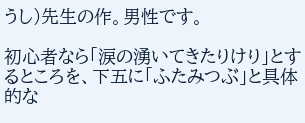うし)先生の作。男性です。

初心者なら「涙の湧いてきたりけり」とするところを、下五に「ふたみつぶ」と具体的な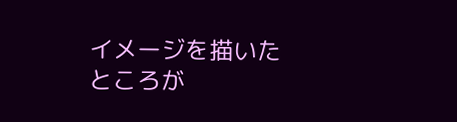イメージを描いたところが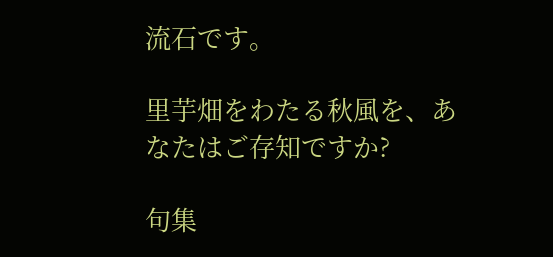流石です。

里芋畑をわたる秋風を、あなたはご存知ですか?

句集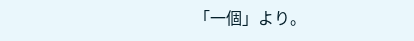「一個」より。